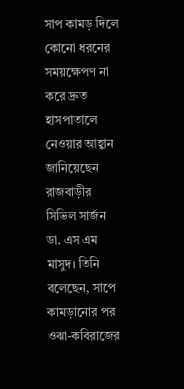সাপ কামড় দিলে কোনো ধরনের সময়ক্ষেপণ না করে দ্রুত হাসপাতালে নেওয়ার আহ্বান জানিয়েছেন রাজবাড়ীর সিভিল সার্জন ডা. এস এম মাসুদ। তিনি বলেছেন, সাপে কামড়ানোর পর ওঝা-কবিরাজের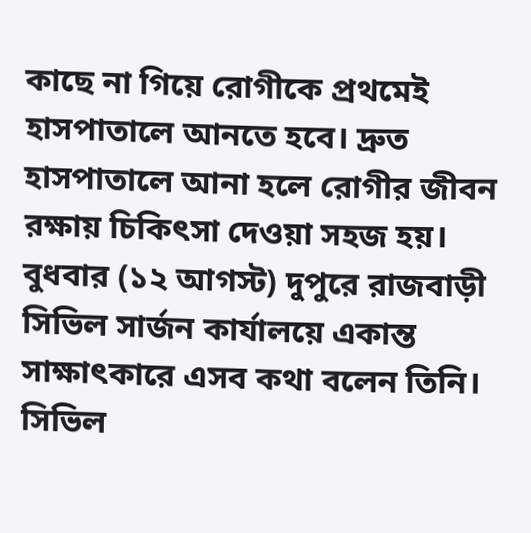কাছে না গিয়ে রোগীকে প্রথমেই হাসপাতালে আনতে হবে। দ্রুত হাসপাতালে আনা হলে রোগীর জীবন রক্ষায় চিকিৎসা দেওয়া সহজ হয়।
বুধবার (১২ আগস্ট) দুপুরে রাজবাড়ী সিভিল সার্জন কার্যালয়ে একান্ত সাক্ষাৎকারে এসব কথা বলেন তিনি।
সিভিল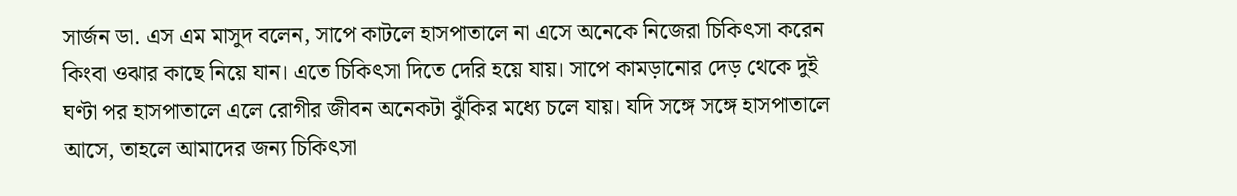সার্জন ডা. এস এম মাসুদ বলেন, সাপে কাটলে হাসপাতালে না এসে অনেকে নিজেরা চিকিৎসা করেন কিংবা ওঝার কাছে নিয়ে যান। এতে চিকিৎসা দিতে দেরি হয়ে যায়। সাপে কামড়ানোর দেড় থেকে দুই ঘণ্টা পর হাসপাতালে এলে রোগীর জীবন অনেকটা ঝুঁকির মধ্যে চলে যায়। যদি সঙ্গে সঙ্গে হাসপাতালে আসে, তাহলে আমাদের জন্য চিকিৎসা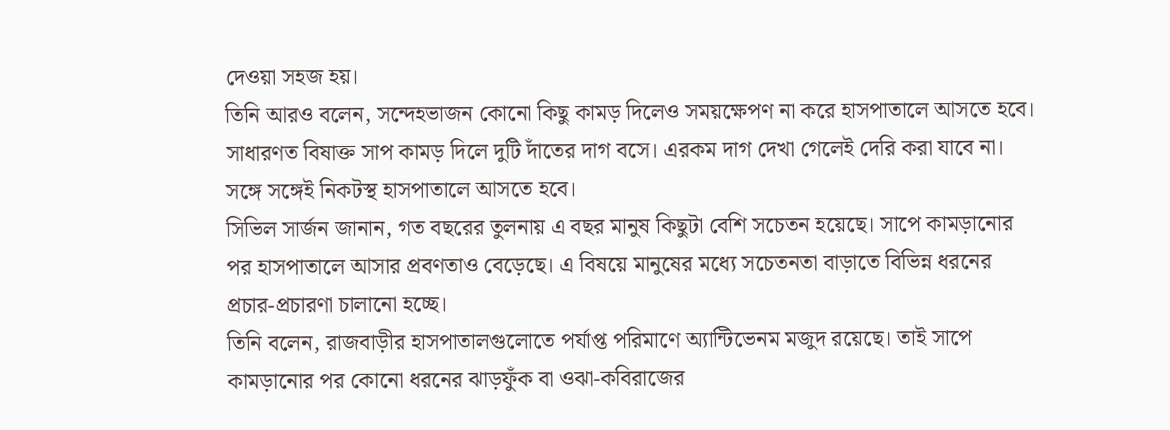দেওয়া সহজ হয়।
তিনি আরও বলেন, সন্দেহভাজন কোনো কিছু কামড় দিলেও সময়ক্ষেপণ না করে হাসপাতালে আসতে হবে। সাধারণত বিষাক্ত সাপ কামড় দিলে দুটি দাঁতের দাগ বসে। এরকম দাগ দেখা গেলেই দেরি করা যাবে না। সঙ্গে সঙ্গেই নিকটস্থ হাসপাতালে আসতে হবে।
সিভিল সার্জন জানান, গত বছরের তুলনায় এ বছর মানুষ কিছুটা বেশি সচেতন হয়েছে। সাপে কামড়ানোর পর হাসপাতালে আসার প্রবণতাও বেড়েছে। এ বিষয়ে মানুষের মধ্যে সচেতনতা বাড়াতে বিভিন্ন ধরনের প্রচার-প্রচারণা চালানো হচ্ছে।
তিনি বলেন, রাজবাড়ীর হাসপাতালগুলোতে পর্যাপ্ত পরিমাণে অ্যান্টিভেনম মজুদ রয়েছে। তাই সাপে কামড়ানোর পর কোনো ধরনের ঝাড়ফুঁক বা ওঝা-কবিরাজের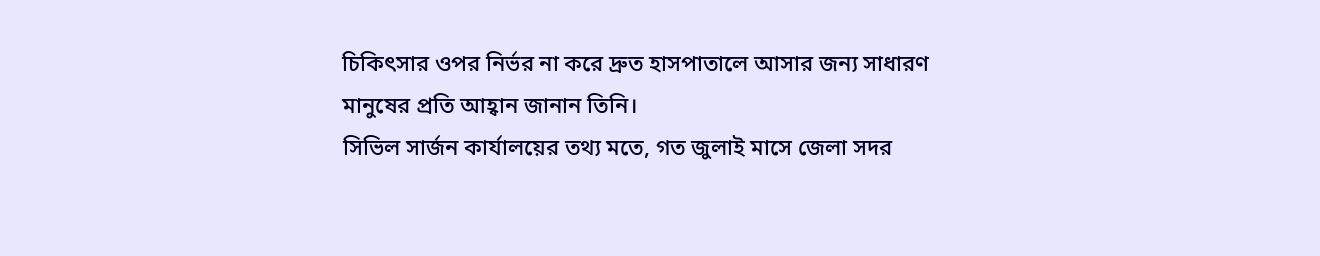চিকিৎসার ওপর নির্ভর না করে দ্রুত হাসপাতালে আসার জন্য সাধারণ মানুষের প্রতি আহ্বান জানান তিনি।
সিভিল সার্জন কার্যালয়ের তথ্য মতে, গত জুলাই মাসে জেলা সদর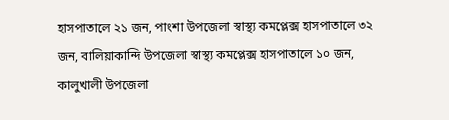হাসপাতালে ২১ জন, পাংশা উপজেলা স্বাস্থ্য কমপ্লেক্স হাসপাতালে ৩২ জন, বালিয়াকান্দি উপজেলা স্বাস্থ্য কমপ্লেক্স হাসপাতালে ১০ জন, কালুখালী উপজেলা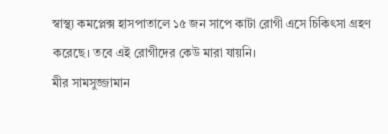স্বাস্থ্য কমপ্লেক্স হাসপাতালে ১৫ জন সাপে কাটা রোগী এসে চিকিৎসা গ্রহণ করেছে। তবে এই রোগীদের কেউ মারা যায়নি।
মীর সামসুজ্জামান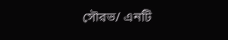সৌরভ/ এনটি